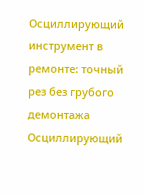Осциллирующий инструмент в ремонте: точный рез без грубого демонтажа
Осциллирующий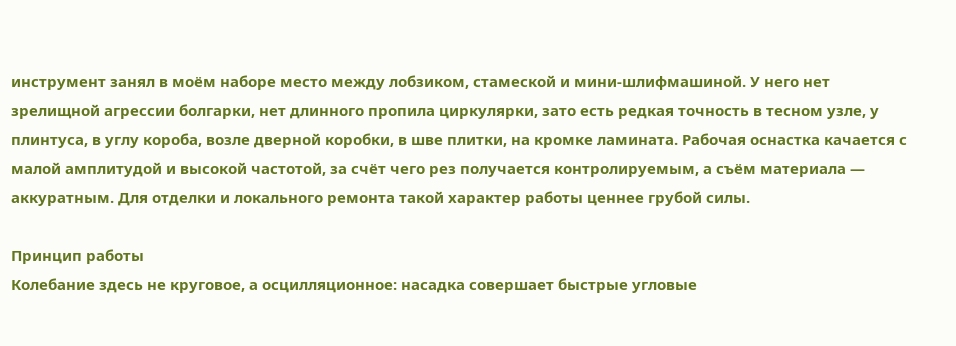инструмент занял в моём наборе место между лобзиком, стамеской и мини-шлифмашиной. У него нет зрелищной агрессии болгарки, нет длинного пропила циркулярки, зато есть редкая точность в тесном узле, у плинтуса, в углу короба, возле дверной коробки, в шве плитки, на кромке ламината. Рабочая оснастка качается с малой амплитудой и высокой частотой, за счёт чего рез получается контролируемым, а съём материала — аккуратным. Для отделки и локального ремонта такой характер работы ценнее грубой силы.

Принцип работы
Колебание здесь не круговое, а осцилляционное: насадка совершает быстрые угловые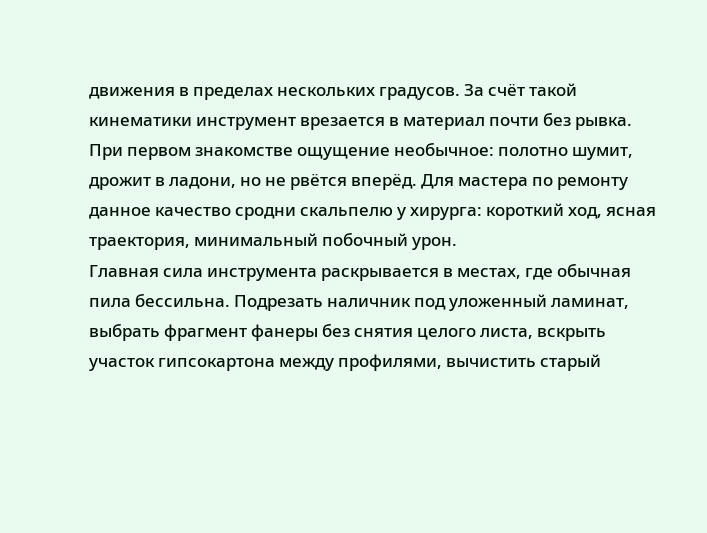движения в пределах нескольких градусов. За счёт такой кинематики инструмент врезается в материал почти без рывка. При первом знакомстве ощущение необычное: полотно шумит, дрожит в ладони, но не рвётся вперёд. Для мастера по ремонту данное качество сродни скальпелю у хирурга: короткий ход, ясная траектория, минимальный побочный урон.
Главная сила инструмента раскрывается в местах, где обычная пила бессильна. Подрезать наличник под уложенный ламинат, выбрать фрагмент фанеры без снятия целого листа, вскрыть участок гипсокартона между профилями, вычистить старый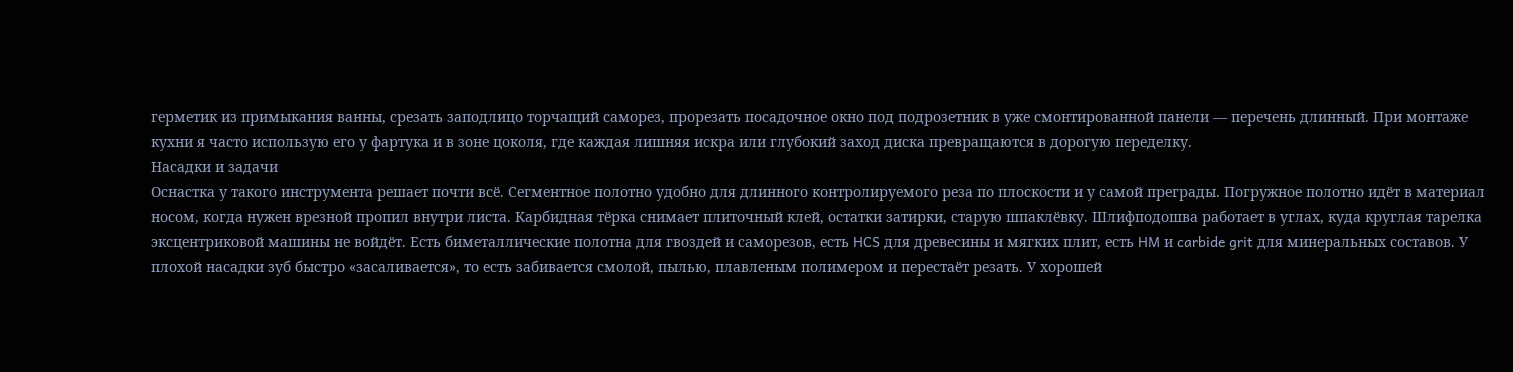герметик из примыкания ванны, срезать заподлицо торчащий саморез, прорезать посадочное окно под подрозетник в уже смонтированной панели — перечень длинный. При монтаже кухни я часто использую его у фартука и в зоне цоколя, где каждая лишняя искра или глубокий заход диска превращаются в дорогую переделку.
Насадки и задачи
Оснастка у такого инструмента решает почти всё. Сегментное полотно удобно для длинного контролируемого реза по плоскости и у самой преграды. Погружное полотно идёт в материал носом, когда нужен врезной пропил внутри листа. Карбидная тёрка снимает плиточный клей, остатки затирки, старую шпаклёвку. Шлифподошва работает в углах, куда круглая тарелка эксцентриковой машины не войдёт. Есть биметаллические полотна для гвоздей и саморезов, есть HCS для древесины и мягких плит, есть HM и carbide grit для минеральных составов. У плохой насадки зуб быстро «засаливается», то есть забивается смолой, пылью, плавленым полимером и перестаёт резать. У хорошей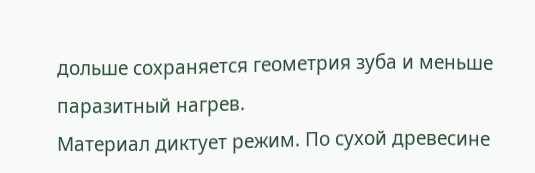дольше сохраняется геометрия зуба и меньше паразитный нагрев.
Материал диктует режим. По сухой древесине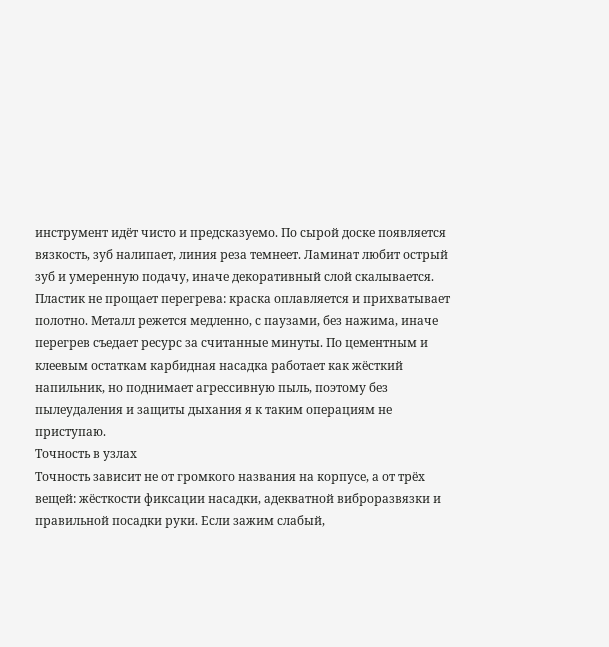инструмент идёт чисто и предсказуемо. По сырой доске появляется вязкость, зуб налипает, линия реза темнеет. Ламинат любит острый зуб и умеренную подачу, иначе декоративный слой скалывается. Пластик не прощает перегрева: краска оплавляется и прихватывает полотно. Металл режется медленно, с паузами, без нажима, иначе перегрев съедает ресурс за считанные минуты. По цементным и клеевым остаткам карбидная насадка работает как жёсткий напильник, но поднимает агрессивную пыль, поэтому без пылеудаления и защиты дыхания я к таким операциям не приступаю.
Точность в узлах
Точность зависит не от громкого названия на корпусе, а от трёх вещей: жёсткости фиксации насадки, адекватной виброразвязки и правильной посадки руки. Если зажим слабый,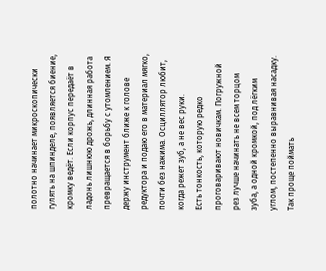полотно начинает микроскопически гулять на шпинделе, появляется биение, кромку ведёт. Если корпус передаёт в ладонь лишнюю дрожь, длинная работа превращается в борьбу с утомлением. Я держу инструмент ближе к голове редуктора и подаю его в материал мягко, почти без нажима. Осциллятор любит, когда режет зуб, а не вес руки.
Есть тонкость, которую редко проговаривают новичкам. Погружной рез лучше начинать не всем торцом зуба, а одной кромкой, под лёгким углом, постепенно выравнивая насадку. Так проще поймать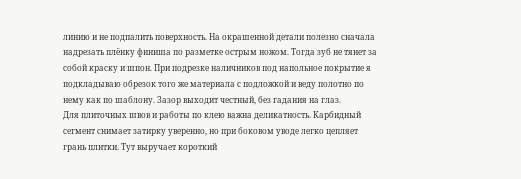линию и не подпалить поверхность. На окрашенной детали полезно сначала надрезать плёнку финиша по разметке острым ножом. Тогда зуб не тянет за собой краску и шпон. При подрезке наличников под напольное покрытие я подкладываю обрезок того же материала с подложкой и веду полотно по нему как по шаблону. Зазор выходит честный, без гадания на глаз.
Для плиточных швов и работы по клею важна деликатность. Карбидный сегмент снимает затирку уверенно, но при боковом уводе легко цепляет грань плитки. Тут выручает короткий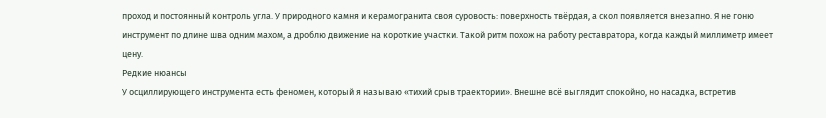проход и постоянный контроль угла. У природного камня и керамогранита своя суровость: поверхность твёрдая, а скол появляется внезапно. Я не гоню инструмент по длине шва одним махом, а дроблю движение на короткие участки. Такой ритм похож на работу реставратора, когда каждый миллиметр имеет цену.
Редкие нюансы
У осциллирующего инструмента есть феномен, который я называю «тихий срыв траектории». Внешне всё выглядит спокойно, но насадка, встретив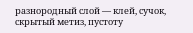разнородный слой — клей, сучок, скрытый метиз, пустоту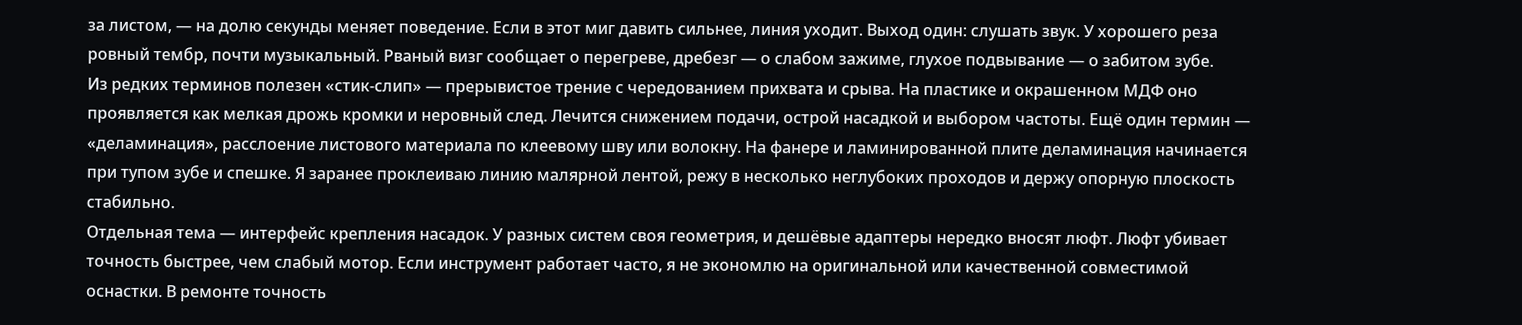за листом, — на долю секунды меняет поведение. Если в этот миг давить сильнее, линия уходит. Выход один: слушать звук. У хорошего реза ровный тембр, почти музыкальный. Рваный визг сообщает о перегреве, дребезг — о слабом зажиме, глухое подвывание — о забитом зубе.
Из редких терминов полезен «стик-слип» — прерывистое трение с чередованием прихвата и срыва. На пластике и окрашенном МДФ оно проявляется как мелкая дрожь кромки и неровный след. Лечится снижением подачи, острой насадкой и выбором частоты. Ещё один термин — «деламинация», расслоение листового материала по клеевому шву или волокну. На фанере и ламинированной плите деламинация начинается при тупом зубе и спешке. Я заранее проклеиваю линию малярной лентой, режу в несколько неглубоких проходов и держу опорную плоскость стабильно.
Отдельная тема — интерфейс крепления насадок. У разных систем своя геометрия, и дешёвые адаптеры нередко вносят люфт. Люфт убивает точность быстрее, чем слабый мотор. Если инструмент работает часто, я не экономлю на оригинальной или качественной совместимой оснастки. В ремонте точность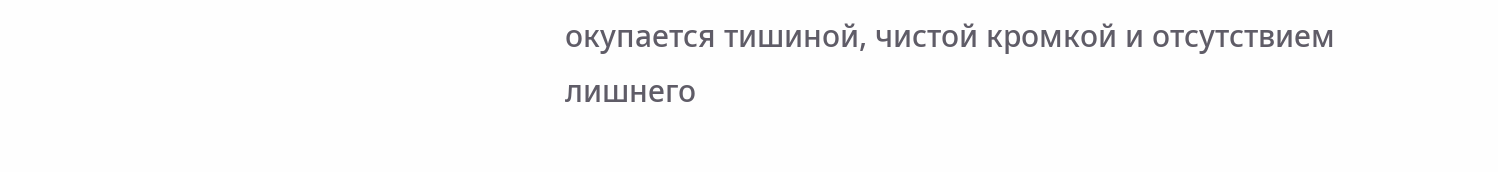окупается тишиной, чистой кромкой и отсутствием лишнего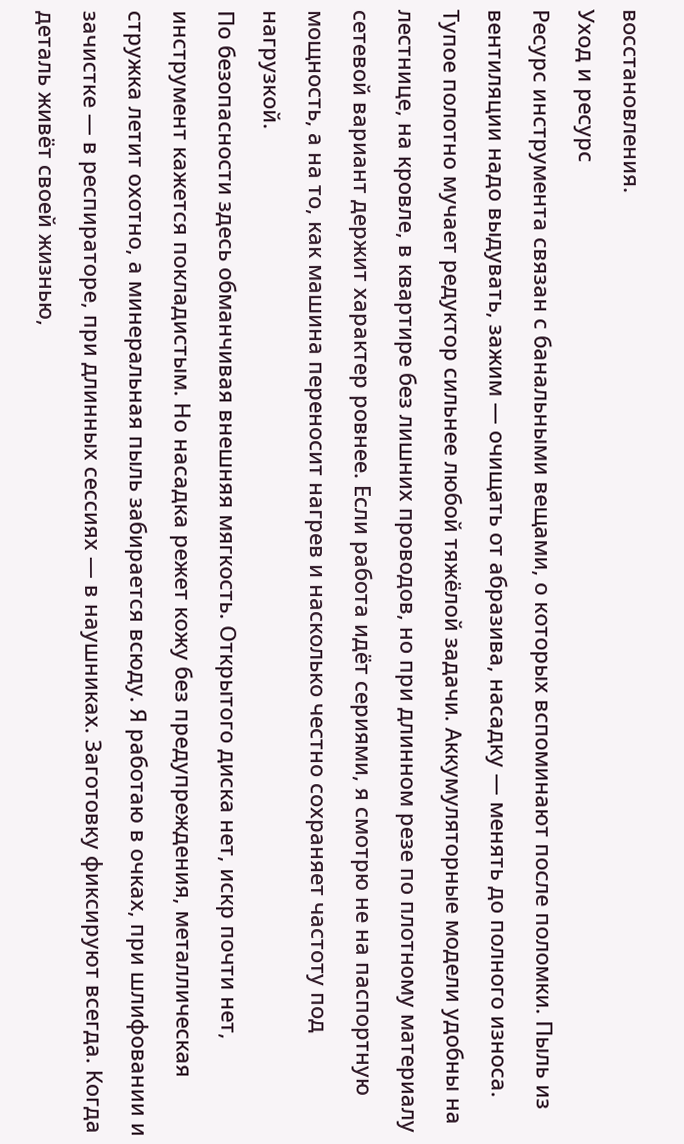восстановления.
Уход и ресурс
Ресурс инструмента связан с банальными вещами, о которых вспоминают после поломки. Пыль из вентиляции надо выдувать, зажим — очищать от абразива, насадку — менять до полного износа. Тупое полотно мучает редуктор сильнее любой тяжёлой задачи. Аккумуляторные модели удобны на лестнице, на кровле, в квартире без лишних проводов, но при длинном резе по плотному материалу сетевой вариант держит характер ровнее. Если работа идёт сериями, я смотрю не на паспортную мощность, а на то, как машина переносит нагрев и насколько честно сохраняет частоту под нагрузкой.
По безопасности здесь обманчивая внешняя мягкость. Открытого диска нет, искр почти нет, инструмент кажется покладистым. Но насадка режет кожу без предупреждения, металлическая стружка летит охотно, а минеральная пыль забирается всюду. Я работаю в очках, при шлифовании и зачистке — в респираторе, при длинных сессиях — в наушниках. Заготовку фиксируют всегда. Когда деталь живёт своей жизнью,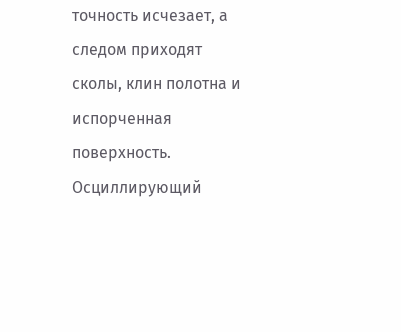точность исчезает, а следом приходят сколы, клин полотна и испорченная поверхность.
Осциллирующий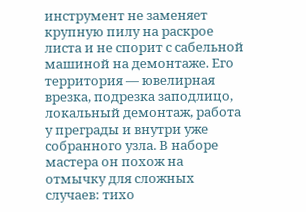инструмент не заменяет крупную пилу на раскрое листа и не спорит с сабельной машиной на демонтаже. Его территория — ювелирная врезка, подрезка заподлицо, локальный демонтаж, работа у преграды и внутри уже собранного узла. В наборе мастера он похож на отмычку для сложных случаев: тихо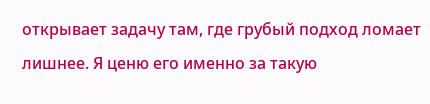открывает задачу там, где грубый подход ломает лишнее. Я ценю его именно за такую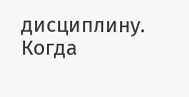дисциплину. Когда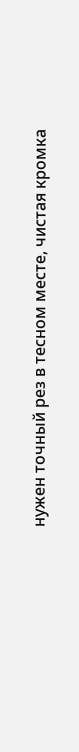нужен точный рез в тесном месте, чистая кромка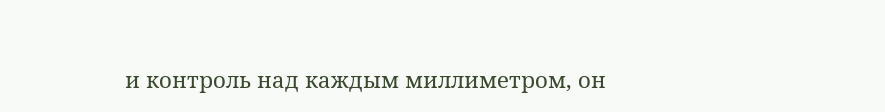и контроль над каждым миллиметром, он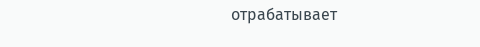отрабатывает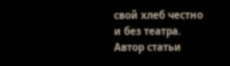свой хлеб честно и без театра.
Автор статьи